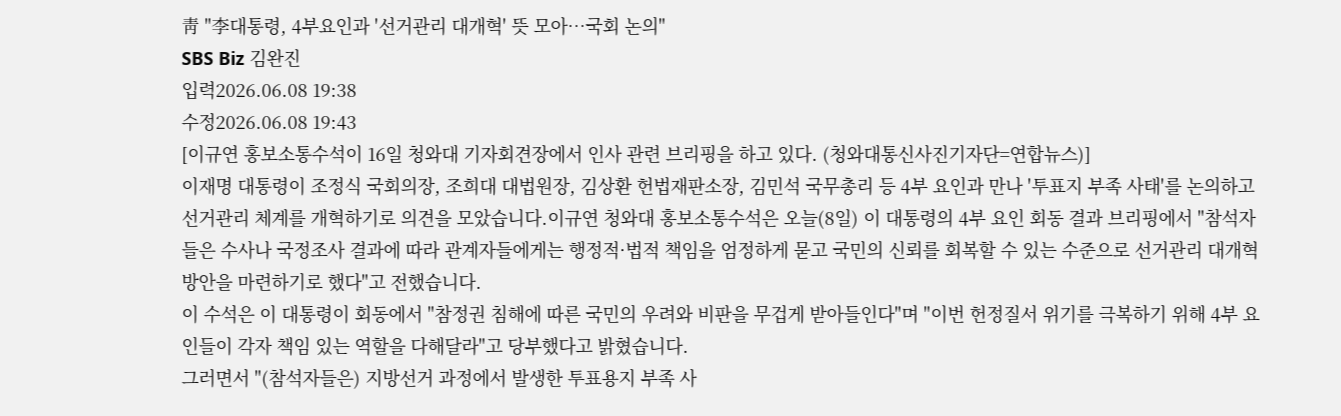靑 "李대통령, 4부요인과 '선거관리 대개혁' 뜻 모아…국회 논의"
SBS Biz 김완진
입력2026.06.08 19:38
수정2026.06.08 19:43
[이규연 홍보소통수석이 16일 청와대 기자회견장에서 인사 관련 브리핑을 하고 있다. (청와대통신사진기자단=연합뉴스)]
이재명 대통령이 조정식 국회의장, 조희대 대법원장, 김상환 헌법재판소장, 김민석 국무총리 등 4부 요인과 만나 '투표지 부족 사태'를 논의하고 선거관리 체계를 개혁하기로 의견을 모았습니다.이규연 청와대 홍보소통수석은 오늘(8일) 이 대통령의 4부 요인 회동 결과 브리핑에서 "참석자들은 수사나 국정조사 결과에 따라 관계자들에게는 행정적·법적 책임을 엄정하게 묻고 국민의 신뢰를 회복할 수 있는 수준으로 선거관리 대개혁 방안을 마련하기로 했다"고 전했습니다.
이 수석은 이 대통령이 회동에서 "참정권 침해에 따른 국민의 우려와 비판을 무겁게 받아들인다"며 "이번 헌정질서 위기를 극복하기 위해 4부 요인들이 각자 책임 있는 역할을 다해달라"고 당부했다고 밝혔습니다.
그러면서 "(참석자들은) 지방선거 과정에서 발생한 투표용지 부족 사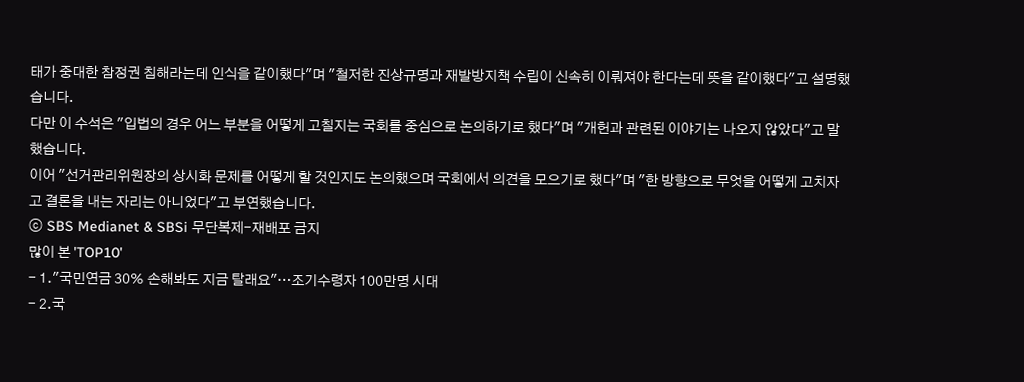태가 중대한 참정권 침해라는데 인식을 같이했다"며 "철저한 진상규명과 재발방지책 수립이 신속히 이뤄져야 한다는데 뜻을 같이했다"고 설명했습니다.
다만 이 수석은 "입법의 경우 어느 부분을 어떻게 고칠지는 국회를 중심으로 논의하기로 했다"며 "개헌과 관련된 이야기는 나오지 않았다"고 말했습니다.
이어 "선거관리위원장의 상시화 문제를 어떻게 할 것인지도 논의했으며 국회에서 의견을 모으기로 했다"며 "한 방향으로 무엇을 어떻게 고치자고 결론을 내는 자리는 아니었다"고 부연했습니다.
ⓒ SBS Medianet & SBSi 무단복제-재배포 금지
많이 본 'TOP10'
- 1."국민연금 30% 손해봐도 지금 탈래요"…조기수령자 100만명 시대
- 2.국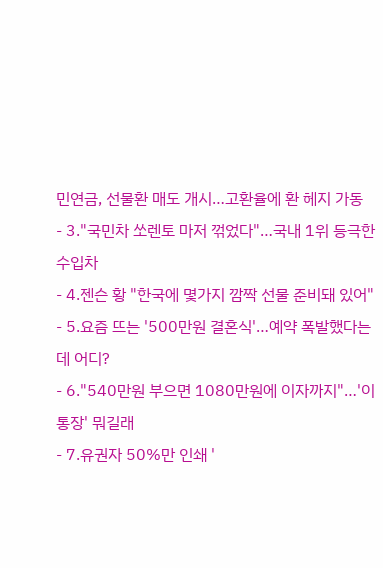민연금, 선물환 매도 개시…고환율에 환 헤지 가동
- 3."국민차 쏘렌토 마저 꺾었다"…국내 1위 등극한 수입차
- 4.젠슨 황 "한국에 몇가지 깜짝 선물 준비돼 있어"
- 5.요즘 뜨는 '500만원 결혼식'…예약 폭발했다는데 어디?
- 6."540만원 부으면 1080만원에 이자까지"…'이 통장' 뭐길래
- 7.유권자 50%만 인쇄 '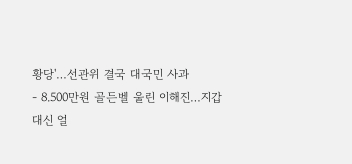황당'…선관위 결국 대국민 사과
- 8.500만원 골든벨 울린 이해진…지갑 대신 얼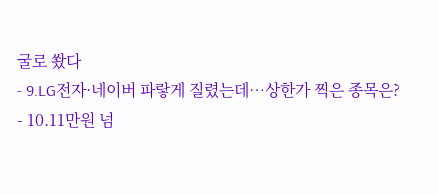굴로 쐈다
- 9.LG전자·네이버 파랗게 질렸는데…상한가 찍은 종목은?
- 10.11만원 넘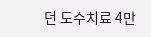던 도수치료 4만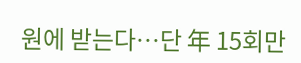원에 받는다…단 年 15회만